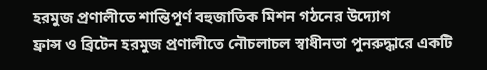হরমুজ প্রণালীতে শান্তিপূর্ণ বহুজাতিক মিশন গঠনের উদ্যোগ
ফ্রান্স ও ব্রিটেন হরমুজ প্রণালীতে নৌচলাচল স্বাধীনতা পুনরুদ্ধারে একটি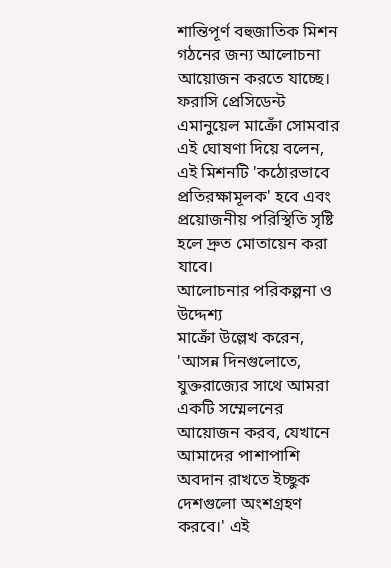শান্তিপূর্ণ বহুজাতিক মিশন গঠনের জন্য আলোচনা আয়োজন করতে যাচ্ছে। ফরাসি প্রেসিডেন্ট এমানুয়েল মাক্রোঁ সোমবার এই ঘোষণা দিয়ে বলেন, এই মিশনটি 'কঠোরভাবে প্রতিরক্ষামূলক' হবে এবং প্রয়োজনীয় পরিস্থিতি সৃষ্টি হলে দ্রুত মোতায়েন করা যাবে।
আলোচনার পরিকল্পনা ও উদ্দেশ্য
মাক্রোঁ উল্লেখ করেন, 'আসন্ন দিনগুলোতে, যুক্তরাজ্যের সাথে আমরা একটি সম্মেলনের আয়োজন করব, যেখানে আমাদের পাশাপাশি অবদান রাখতে ইচ্ছুক দেশগুলো অংশগ্রহণ করবে।' এই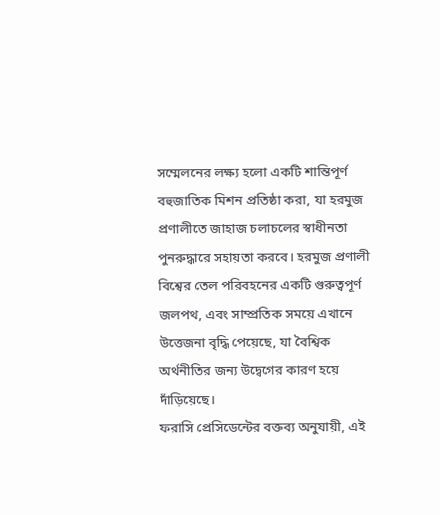সম্মেলনের লক্ষ্য হলো একটি শান্তিপূর্ণ বহুজাতিক মিশন প্রতিষ্ঠা করা, যা হরমুজ প্রণালীতে জাহাজ চলাচলের স্বাধীনতা পুনরুদ্ধারে সহায়তা করবে। হরমুজ প্রণালী বিশ্বের তেল পরিবহনের একটি গুরুত্বপূর্ণ জলপথ, এবং সাম্প্রতিক সময়ে এখানে উত্তেজনা বৃদ্ধি পেয়েছে, যা বৈশ্বিক অর্থনীতির জন্য উদ্বেগের কারণ হয়ে দাঁড়িয়েছে।
ফরাসি প্রেসিডেন্টের বক্তব্য অনুযায়ী, এই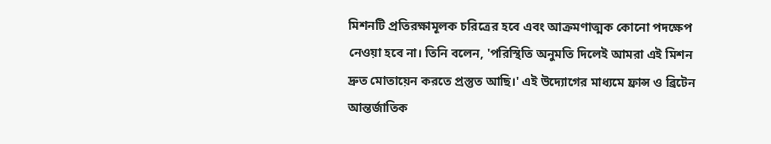মিশনটি প্রতিরক্ষামূলক চরিত্রের হবে এবং আক্রমণাত্মক কোনো পদক্ষেপ নেওয়া হবে না। তিনি বলেন, 'পরিস্থিতি অনুমতি দিলেই আমরা এই মিশন দ্রুত মোতায়েন করতে প্রস্তুত আছি।' এই উদ্যোগের মাধ্যমে ফ্রান্স ও ব্রিটেন আন্তর্জাতিক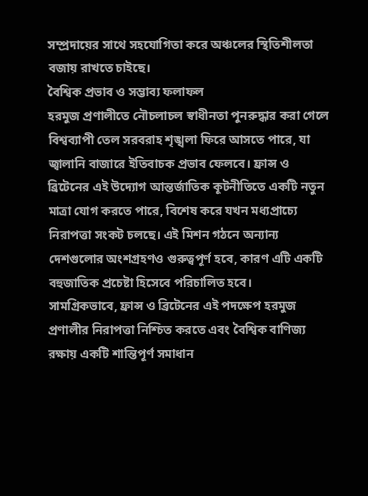সম্প্রদায়ের সাথে সহযোগিতা করে অঞ্চলের স্থিতিশীলতা বজায় রাখতে চাইছে।
বৈশ্বিক প্রভাব ও সম্ভাব্য ফলাফল
হরমুজ প্রণালীতে নৌচলাচল স্বাধীনতা পুনরুদ্ধার করা গেলে বিশ্বব্যাপী তেল সরবরাহ শৃঙ্খলা ফিরে আসতে পারে, যা জ্বালানি বাজারে ইতিবাচক প্রভাব ফেলবে। ফ্রান্স ও ব্রিটেনের এই উদ্যোগ আন্তর্জাতিক কূটনীতিতে একটি নতুন মাত্রা যোগ করতে পারে, বিশেষ করে যখন মধ্যপ্রাচ্যে নিরাপত্তা সংকট চলছে। এই মিশন গঠনে অন্যান্য দেশগুলোর অংশগ্রহণও গুরুত্বপূর্ণ হবে, কারণ এটি একটি বহুজাতিক প্রচেষ্টা হিসেবে পরিচালিত হবে।
সামগ্রিকভাবে, ফ্রান্স ও ব্রিটেনের এই পদক্ষেপ হরমুজ প্রণালীর নিরাপত্তা নিশ্চিত করতে এবং বৈশ্বিক বাণিজ্য রক্ষায় একটি শান্তিপূর্ণ সমাধান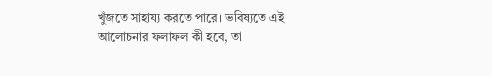খুঁজতে সাহায্য করতে পারে। ভবিষ্যতে এই আলোচনার ফলাফল কী হবে, তা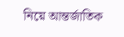নিয়ে আন্তর্জাতিক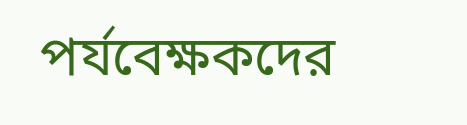পর্যবেক্ষকদের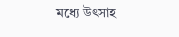মধ্যে উৎসাহ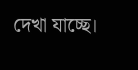দেখা যাচ্ছে।